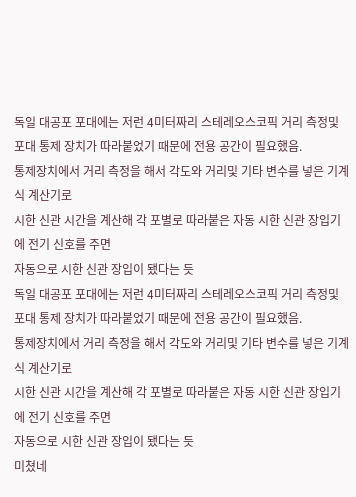독일 대공포 포대에는 저런 4미터짜리 스테레오스코픽 거리 측정및 포대 통제 장치가 따라붙었기 때문에 전용 공간이 필요했음.
통제장치에서 거리 측정을 해서 각도와 거리및 기타 변수를 넣은 기계식 계산기로
시한 신관 시간을 계산해 각 포별로 따라붙은 자동 시한 신관 장입기에 전기 신호를 주면
자동으로 시한 신관 장입이 됐다는 듯
독일 대공포 포대에는 저런 4미터짜리 스테레오스코픽 거리 측정및 포대 통제 장치가 따라붙었기 때문에 전용 공간이 필요했음.
통제장치에서 거리 측정을 해서 각도와 거리및 기타 변수를 넣은 기계식 계산기로
시한 신관 시간을 계산해 각 포별로 따라붙은 자동 시한 신관 장입기에 전기 신호를 주면
자동으로 시한 신관 장입이 됐다는 듯
미쳤네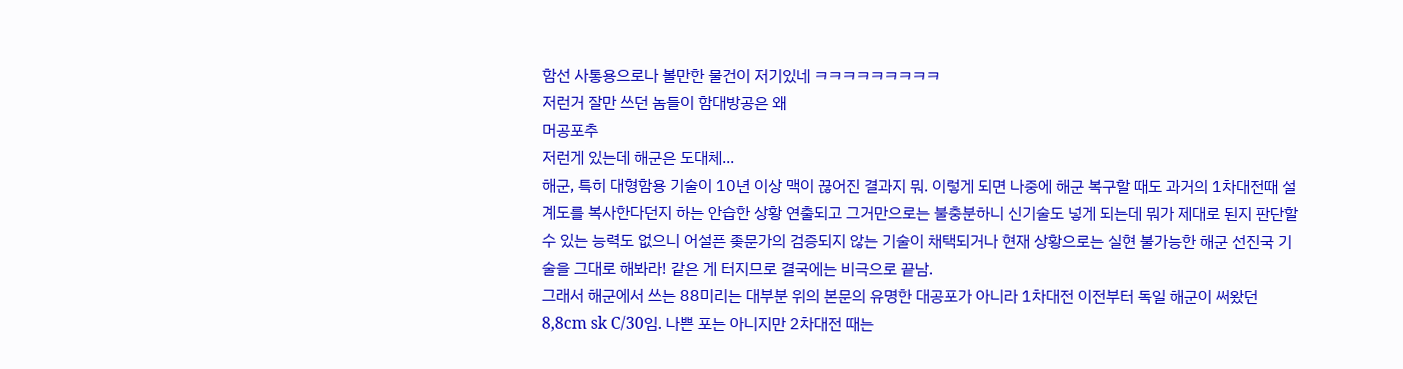함선 사통용으로나 볼만한 물건이 저기있네 ㅋㅋㅋㅋㅋㅋㅋㅋㅋ
저런거 잘만 쓰던 놈들이 함대방공은 왜
머공포추
저런게 있는데 해군은 도대체...
해군, 특히 대형함용 기술이 10년 이상 맥이 끊어진 결과지 뭐. 이렇게 되면 나중에 해군 복구할 때도 과거의 1차대전때 설계도를 복사한다던지 하는 안습한 상황 연출되고 그거만으로는 불충분하니 신기술도 넣게 되는데 뭐가 제대로 된지 판단할 수 있는 능력도 없으니 어설픈 좆문가의 검증되지 않는 기술이 채택되거나 현재 상황으로는 실현 불가능한 해군 선진국 기술을 그대로 해봐라! 같은 게 터지므로 결국에는 비극으로 끝남.
그래서 해군에서 쓰는 88미리는 대부분 위의 본문의 유명한 대공포가 아니라 1차대전 이전부터 독일 해군이 써왔던 8,8cm sk C/30임. 나쁜 포는 아니지만 2차대전 때는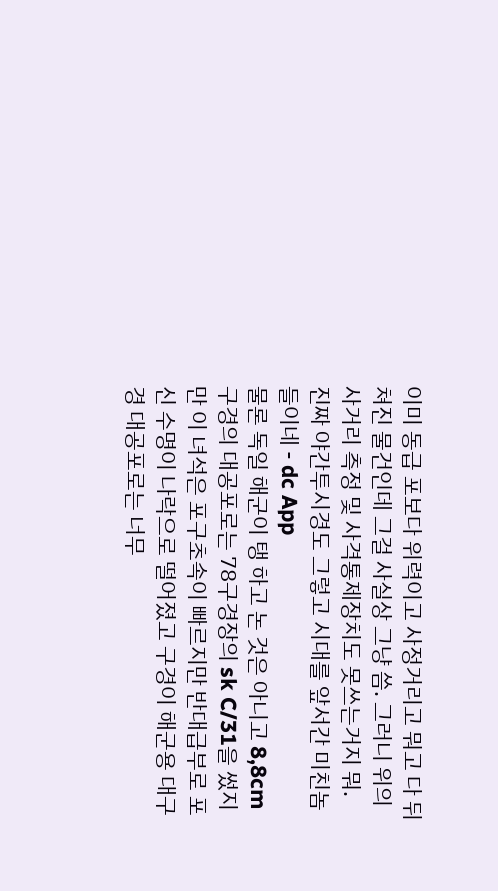이미 동급 포보다 위력이고 사정거리고 뭐고 다 뒤쳐진 물건인데 그걸 사실상 그냥 씀. 그러니 위의 사거리 측정 및 사격통제장치도 못쓰는거지 뭐.
진짜 야간투시경도 그렇고 시대를 앞서간 미친놈들이네 - dc App
물론 독일 해군이 탱 하고 논 것은 아니고 8,8cm 구경의 대공포로는 78구경장의 sk C/31을 썼지만 이 녀석은 포구초속이 빠르지만 반대급부로 포신 수명이 나락으로 떨어졌고 구경이 해군용 대구경 대공포로는 너무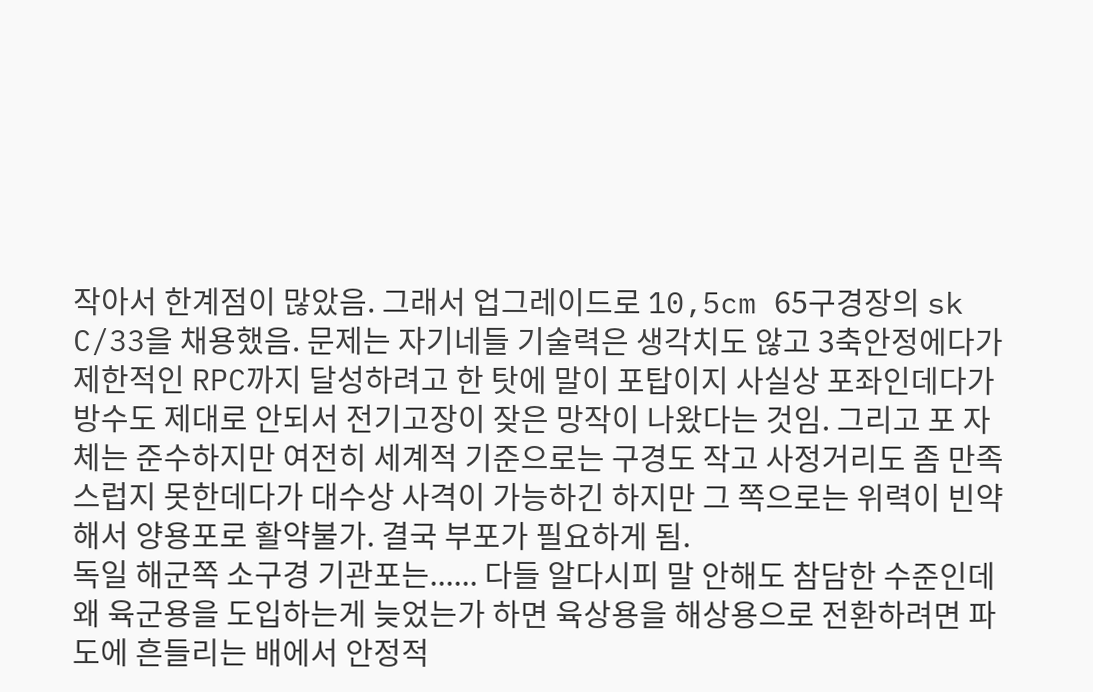작아서 한계점이 많았음. 그래서 업그레이드로 10,5cm 65구경장의 sk C/33을 채용했음. 문제는 자기네들 기술력은 생각치도 않고 3축안정에다가 제한적인 RPC까지 달성하려고 한 탓에 말이 포탑이지 사실상 포좌인데다가 방수도 제대로 안되서 전기고장이 잦은 망작이 나왔다는 것임. 그리고 포 자체는 준수하지만 여전히 세계적 기준으로는 구경도 작고 사정거리도 좀 만족스럽지 못한데다가 대수상 사격이 가능하긴 하지만 그 쪽으로는 위력이 빈약해서 양용포로 활약불가. 결국 부포가 필요하게 됨.
독일 해군쪽 소구경 기관포는...... 다들 알다시피 말 안해도 참담한 수준인데 왜 육군용을 도입하는게 늦었는가 하면 육상용을 해상용으로 전환하려면 파도에 흔들리는 배에서 안정적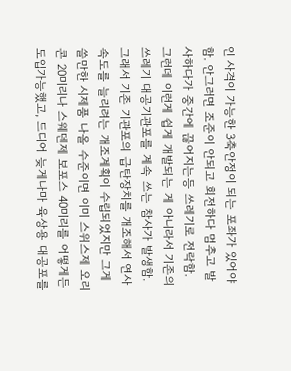인 사격이 가능한 3축안정이 되는 포좌가 있어야 함. 안그러면 조준이 안되고 회전하다 멈추고 발사하다가 중간에 끊어지는등 쓰레기로 전락함. 그런데 이런게 쉽게 개발되는 게 아니라서 기존의 쓰레기 대공기관포를 계속 쓰는 참사가 발생함. 그래서 기존 기관포의 급탄장치를 개조해서 연사속도를 늘리려는 개조계획이 수립되었지만 그게 쓸만한 시제품 나올 수준이면 이미 스위스제 오리콘 20미리나 스웨덴제 보포스 40미리를 어떻게든 도입가능했고, 드디어 늦게나마 육상용 대공포를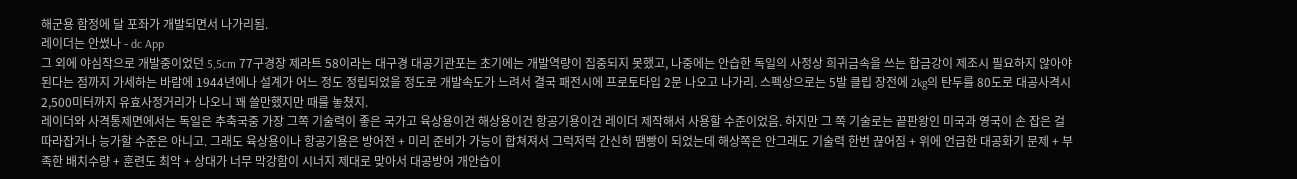해군용 함정에 달 포좌가 개발되면서 나가리됨.
레이더는 안썼나 - dc App
그 외에 야심작으로 개발중이었던 5,5cm 77구경장 제라트 58이라는 대구경 대공기관포는 초기에는 개발역량이 집중되지 못했고, 나중에는 안습한 독일의 사정상 희귀금속을 쓰는 합금강이 제조시 필요하지 않아야 된다는 점까지 가세하는 바람에 1944년에나 설계가 어느 정도 정립되었을 정도로 개발속도가 느려서 결국 패전시에 프로토타입 2문 나오고 나가리. 스펙상으로는 5발 클립 장전에 2kg의 탄두를 80도로 대공사격시 2,500미터까지 유효사정거리가 나오니 꽤 쓸만했지만 때를 놓쳤지.
레이더와 사격통제면에서는 독일은 추축국중 가장 그쪽 기술력이 좋은 국가고 육상용이건 해상용이건 항공기용이건 레이더 제작해서 사용할 수준이었음. 하지만 그 쪽 기술로는 끝판왕인 미국과 영국이 손 잡은 걸 따라잡거나 능가할 수준은 아니고. 그래도 육상용이나 항공기용은 방어전 + 미리 준비가 가능이 합쳐져서 그럭저럭 간신히 땜빵이 되었는데 해상쪽은 안그래도 기술력 한번 끊어짐 + 위에 언급한 대공화기 문제 + 부족한 배치수량 + 훈련도 최악 + 상대가 너무 막강함이 시너지 제대로 맞아서 대공방어 개안습이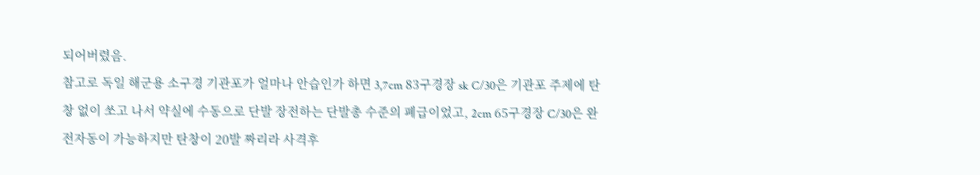되어버렸음.
참고로 독일 해군용 소구경 기관포가 얼마나 안습인가 하면 3,7cm 83구경장 sk C/30은 기관포 주제에 탄창 없이 쏘고 나서 약실에 수동으로 단발 장전하는 단발총 수준의 폐급이었고, 2cm 65구경장 C/30은 완전자동이 가능하지만 탄창이 20발 짜리라 사격후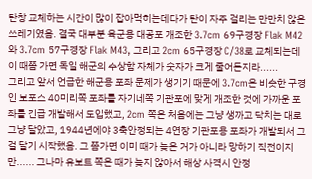탄창 교체하는 시간이 많이 잡아먹히는데다가 탄이 자주 걸리는 만만치 않은 쓰레기였음. 결국 대부분 육군용 대공포 개조한 3.7cm 69구경장 Flak M42와 3.7cm 57구경장 Flak M43, 그리고 2cm 65구경장 C/38로 교체되는데 이 때쯤 가면 독일 해군의 수상함 자체가 숫자가 크게 줄어든지라......
그리고 앞서 언급한 해군용 포좌 문제가 생기기 때문에 3.7cm은 비슷한 구경인 보포스 40미리쪽 포좌를 자기네쪽 기관포에 맞게 개조한 것에 가까운 포좌를 긴급 개발해서 도입했고, 2cm 쪽은 처음에는 그냥 생까고 닥치는 대로 그냥 달았고, 1944년에야 3축안정되는 4연장 기관포용 포좌가 개발되서 그걸 달기 시작했음. 그 쯤가면 이미 때가 늦은 거가 아니라 망하기 직전이지만...... 그나마 유보트 쪽은 때가 늦지 않아서 해상 사격시 안정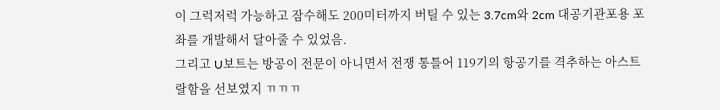이 그럭저럭 가능하고 잠수해도 200미터까지 버틸 수 있는 3.7cm와 2cm 대공기관포용 포좌를 개발해서 달아줄 수 있었음.
그리고 U보트는 방공이 전문이 아니면서 전쟁 통틀어 119기의 항공기를 격추하는 아스트랄함을 선보였지 ㄲㄲㄲ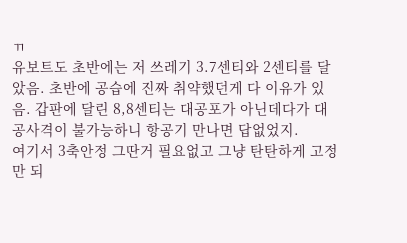ㄲ
유보트도 초반에는 저 쓰레기 3.7센티와 2센티를 달았음. 초반에 공습에 진짜 취약했던게 다 이유가 있음. 갑판에 달린 8,8센티는 대공포가 아닌데다가 대공사격이 불가능하니 항공기 만나면 답없었지.
여기서 3축안정 그딴거 필요없고 그냥 탄탄하게 고정만 되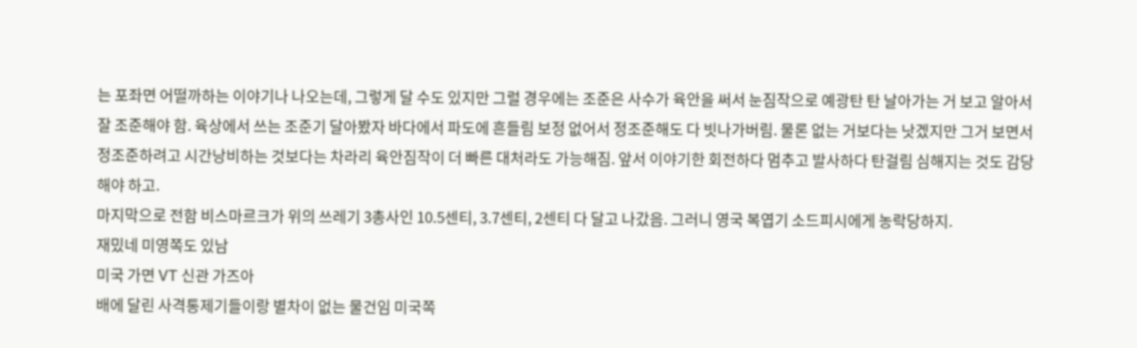는 포좌면 어떨까하는 이야기나 나오는데, 그렇게 달 수도 있지만 그럴 경우에는 조준은 사수가 육안을 써서 눈짐작으로 예광탄 탄 날아가는 거 보고 알아서 잘 조준해야 함. 육상에서 쓰는 조준기 달아봤자 바다에서 파도에 흔들림 보정 없어서 정조준해도 다 빗나가버림. 물론 없는 거보다는 낫겠지만 그거 보면서 정조준하려고 시간낭비하는 것보다는 차라리 육안짐작이 더 빠른 대처라도 가능해짐. 앞서 이야기한 회전하다 멈추고 발사하다 탄걸림 심해지는 것도 감당해야 하고.
마지막으로 전함 비스마르크가 위의 쓰레기 3총사인 10.5센티, 3.7센티, 2센티 다 달고 나갔음. 그러니 영국 복엽기 소드피시에게 농락당하지.
재밌네 미영쪽도 있남
미국 가면 VT 신관 가즈아
배에 달린 사격통제기들이랑 별차이 없는 물건임 미국쪽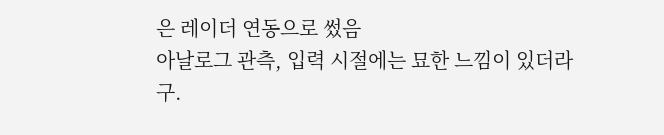은 레이더 연동으로 썼음
아날로그 관측, 입력 시절에는 묘한 느낌이 있더라구.